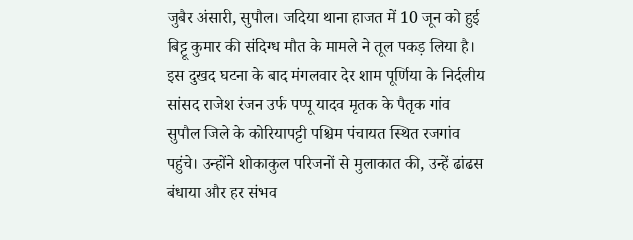जुबैर अंसारी, सुपौल। जदिया थाना हाजत में 10 जून को हुई बिट्टू कुमार की संदिग्ध मौत के मामले ने तूल पकड़ लिया है। इस दुखद घटना के बाद मंगलवार देर शाम पूर्णिया के निर्दलीय सांसद राजेश रंजन उर्फ पप्पू यादव मृतक के पैतृक गांव सुपौल जिले के कोरियापट्टी पश्चिम पंचायत स्थित रजगांव पहुंचे। उन्होंने शोकाकुल परिजनों से मुलाकात की, उन्हें ढांढस बंधाया और हर संभव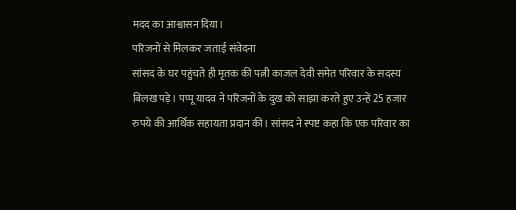मदद का आश्वासन दिया।
परिजनों से मिलकर जताई संवेदना
सांसद के घर पहुंचते ही मृतक की पत्नी काजल देवी समेत परिवार के सदस्य बिलख पड़े। पप्पू यादव ने परिजनों के दुख को साझा करते हुए उन्हें 25 हजार रुपये की आर्थिक सहायता प्रदान की। सांसद ने स्पष्ट कहा कि एक परिवार का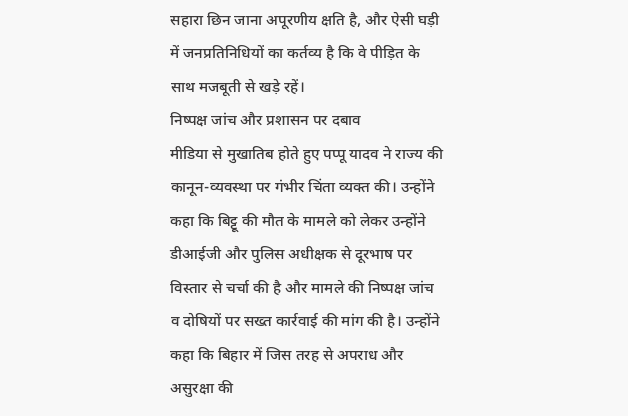सहारा छिन जाना अपूरणीय क्षति है, और ऐसी घड़ी में जनप्रतिनिधियों का कर्तव्य है कि वे पीड़ित के साथ मजबूती से खड़े रहें।
निष्पक्ष जांच और प्रशासन पर दबाव
मीडिया से मुखातिब होते हुए पप्पू यादव ने राज्य की कानून-व्यवस्था पर गंभीर चिंता व्यक्त की। उन्होंने कहा कि बिट्टू की मौत के मामले को लेकर उन्होंने डीआईजी और पुलिस अधीक्षक से दूरभाष पर विस्तार से चर्चा की है और मामले की निष्पक्ष जांच व दोषियों पर सख्त कार्रवाई की मांग की है। उन्होंने कहा कि बिहार में जिस तरह से अपराध और असुरक्षा की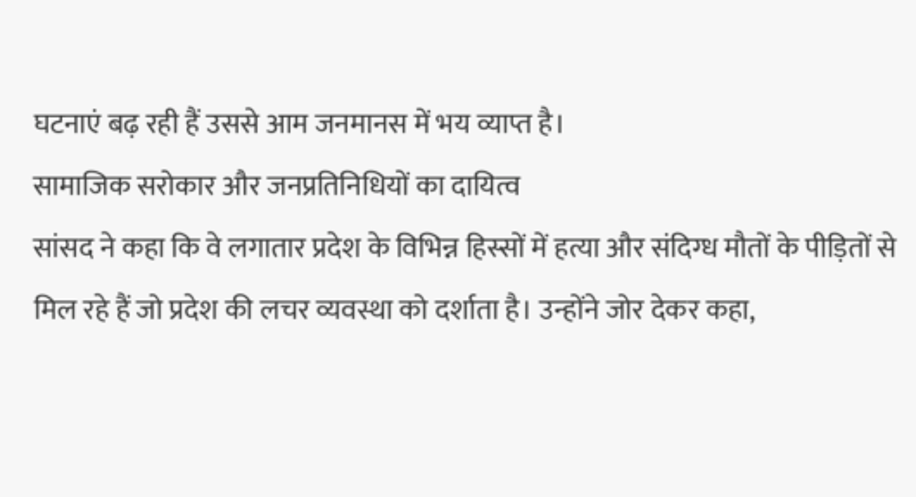घटनाएं बढ़ रही हैं उससे आम जनमानस में भय व्याप्त है।
सामाजिक सरोकार और जनप्रतिनिधियों का दायित्व
सांसद ने कहा कि वे लगातार प्रदेश के विभिन्न हिस्सों में हत्या और संदिग्ध मौतों के पीड़ितों से मिल रहे हैं जो प्रदेश की लचर व्यवस्था को दर्शाता है। उन्होंने जोर देकर कहा,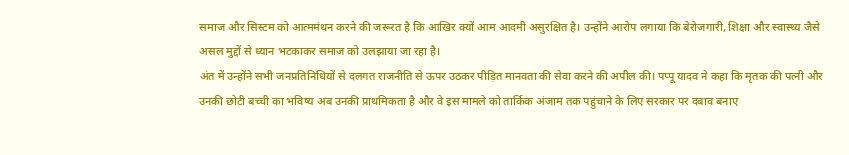समाज और सिस्टम को आत्ममंथन करने की जरूरत है कि आखिर क्यों आम आदमी असुरक्षित है। उन्होंने आरोप लगाया कि बेरोजगारी, शिक्षा और स्वास्थ्य जैसे असल मुद्दों से ध्यान भटकाकर समाज को उलझाया जा रहा है।
अंत में उन्होंने सभी जनप्रतिनिधियों से दलगत राजनीति से ऊपर उठकर पीड़ित मानवता की सेवा करने की अपील की। पप्पू यादव ने कहा कि मृतक की पत्नी और उनकी छोटी बच्ची का भविष्य अब उनकी प्राथमिकता है और वे इस मामले को तार्किक अंजाम तक पहुंचाने के लिए सरकार पर दबाव बनाए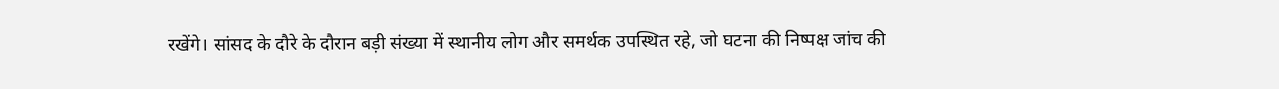रखेंगे। सांसद के दौरे के दौरान बड़ी संख्या में स्थानीय लोग और समर्थक उपस्थित रहे, जो घटना की निष्पक्ष जांच की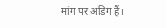मांग पर अडिग हैं।